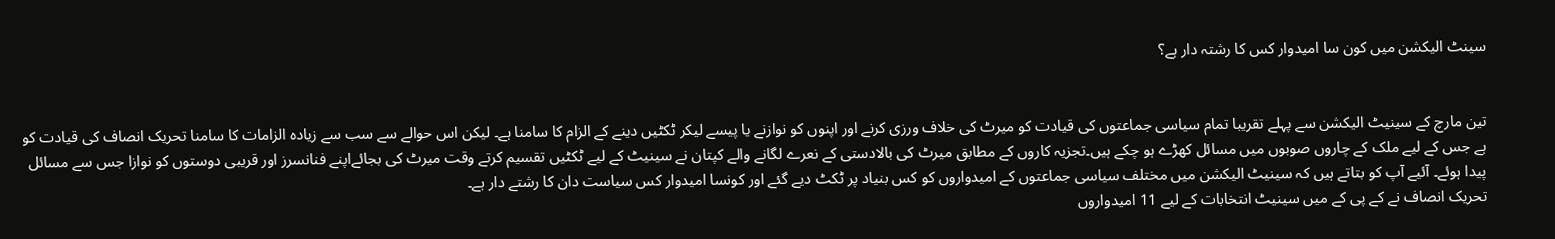سینٹ الیکشن میں کون سا امیدوار کس کا رشتہ دار ہے؟


تین مارچ کے سینیٹ الیکشن سے پہلے تقریبا تمام سیاسی جماعتوں کی قیادت کو میرٹ کی خلاف ورزی کرنے اور اپنوں کو نوازنے یا پیسے لیکر ٹکٹیں دینے کے الزام کا سامنا ہے۔ لیکن اس حوالے سے سب سے زیادہ الزامات کا سامنا تحریک انصاف کی قیادت کو ہے جس کے لیے ملک کے چاروں صوبوں میں مسائل کھڑے ہو چکے ہیں۔تجزیہ کاروں کے مطابق میرٹ کی بالادستی کے نعرے لگانے والے کپتان نے سینیٹ کے لیے ٹکٹیں تقسیم کرتے وقت میرٹ کی بجائےاپنے فنانسرز اور قریبی دوستوں کو نوازا جس سے مسائل پیدا ہوئے۔ آئیے آپ کو بتاتے ہیں کہ سینیٹ الیکشن میں مختلف سیاسی جماعتوں کے امیدواروں کو کس بنیاد پر ٹکٹ دیے گئے اور کونسا امیدوار کس سیاست دان کا رشتے دار ہے۔
تحریک انصاف نے کے پی کے میں سینیٹ انتخابات کے لیے 11 امیدواروں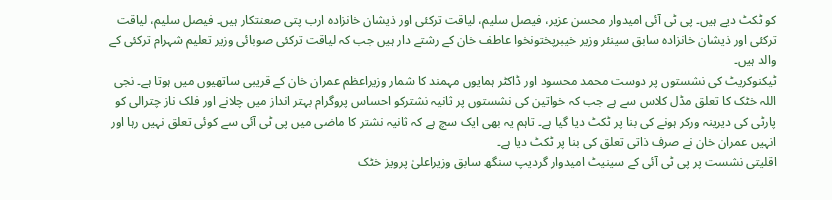کو ٹکٹ دیے ہیں۔ پی ٹی آئی امیدوار محسن عزیر، فیصل سلیم، لیاقت ترکئی اور ذیشان خانزادہ ارب پتی صعنتکار ہیں۔ فیصل سلیم، لیاقت ترکئی اور ذیشان خانزادہ سابق سینئر وزیر خیبرپختونخوا عاطف خان کے رشتے دار ہیں جب کہ لیاقت ترکئی صوبائی وزیر تعلیم شہرام ترکئی کے والد ہیں۔
ٹیکنوکریٹ کی نشستوں پر دوست محمد محسود اور ڈاکٹر ہمایوں مہمند کا شمار وزیراعظم عمران خان کے قریبی ساتھیوں میں ہوتا ہے۔ نجی اللہ خٹک کا تعلق مڈل کلاس سے ہے جب کہ خواتین کی نشستوں پر ثانیہ نشترکو احساس پروگرام بہتر انداز میں چلانے اور فلک ناز چترالی کو پارٹی کی دیرینہ ورکر ہونے کی بنا پر ٹکٹ دیا گیا ہے۔ تاہم یہ بھی ایک سچ ہے کہ ثانیہ نشتر کا ماضی میں پی ٹی آئی سے کوئی تعلق نہیں رہا اور انہیں عمران خان نے صرف ذاتی تعلق کی بنا پر ٹکٹ دیا ہے۔
اقلیتی نشست پر پی ٹی آئی کے سینیٹ امیدوار گردیپ سنگھ سابق وزیراعلیٰ پرویز خٹک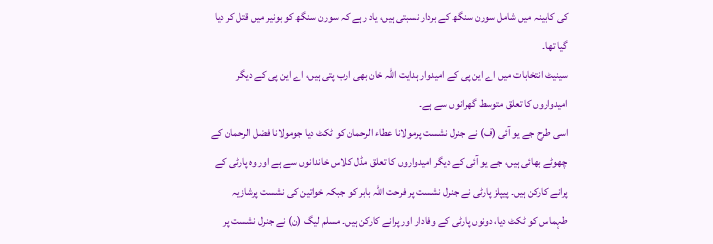کی کابینہ میں شامل سورن سنگھ کے بردار نسبتی ہیں، یاد رہے کہ سورن سنگھ کو بونیر میں قتل کر دیا گیا تھا۔
سینیٹ انتخابات میں اے این پی کے امیدوار ہدایت اللہ خان بھی ارب پتی ہیں، اے این پی کے دیگر امیدواروں کا تعلق متوسط گھرانوں سے ہے۔
اسی طرح جے یو آئی (ف) نے جنرل نشست پرمولانا عطاء الرحمان کو ٹکٹ دیا جومولانا فضل الرحمان کے چھوٹے بھائی ہیں، جے یو آئی کے دیگر امیدواروں کا تعلق مڈل کلاس خاندانوں سے ہے اور وہ پارٹی کے پرانے کارکن ہیں۔ پیپلز پارٹی نے جنرل نشست پر فرحت اللہ بابر کو جبکہ خواتین کی نشست پرشازیہ طہماس کو ٹکٹ دیا، دونوں پارٹی کے وفادار اور پرانے کارکن ہیں۔ مسلم لیگ (ن) نے جنرل نشست پر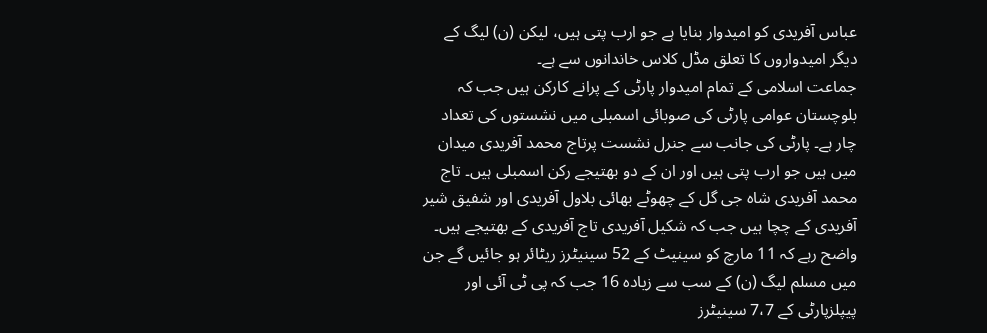عباس آفریدی کو امیدوار بنایا ہے جو ارب پتی ہیں، لیکن (ن) لیگ کے دیگر امیدواروں کا تعلق مڈل کلاس خاندانوں سے ہے۔
جماعت اسلامی کے تمام امیدوار پارٹی کے پرانے کارکن ہیں جب کہ بلوچستان عوامی پارٹی کی صوبائی اسمبلی میں نشستوں کی تعداد چار ہے۔ پارٹی کی جانب سے جنرل نشست پرتاج محمد آفریدی میدان میں ہیں جو ارب پتی ہیں اور ان کے دو بھتیجے رکن اسمبلی ہیں۔ تاج محمد آفریدی شاہ جی گل کے چھوٹے بھائی بلاول آفریدی اور شفیق شیر آفریدی کے چچا ہیں جب کہ شکیل آفریدی تاج آفریدی کے بھتیجے ہیں۔
واضح رہے کہ 11 مارچ کو سینیٹ کے 52 سینیٹرز ریٹائر ہو جائیں گے جن میں مسلم لیگ (ن) کے سب سے زیادہ 16 جب کہ پی ٹی آئی اور پیپلزپارٹی کے 7،7 سینیٹرز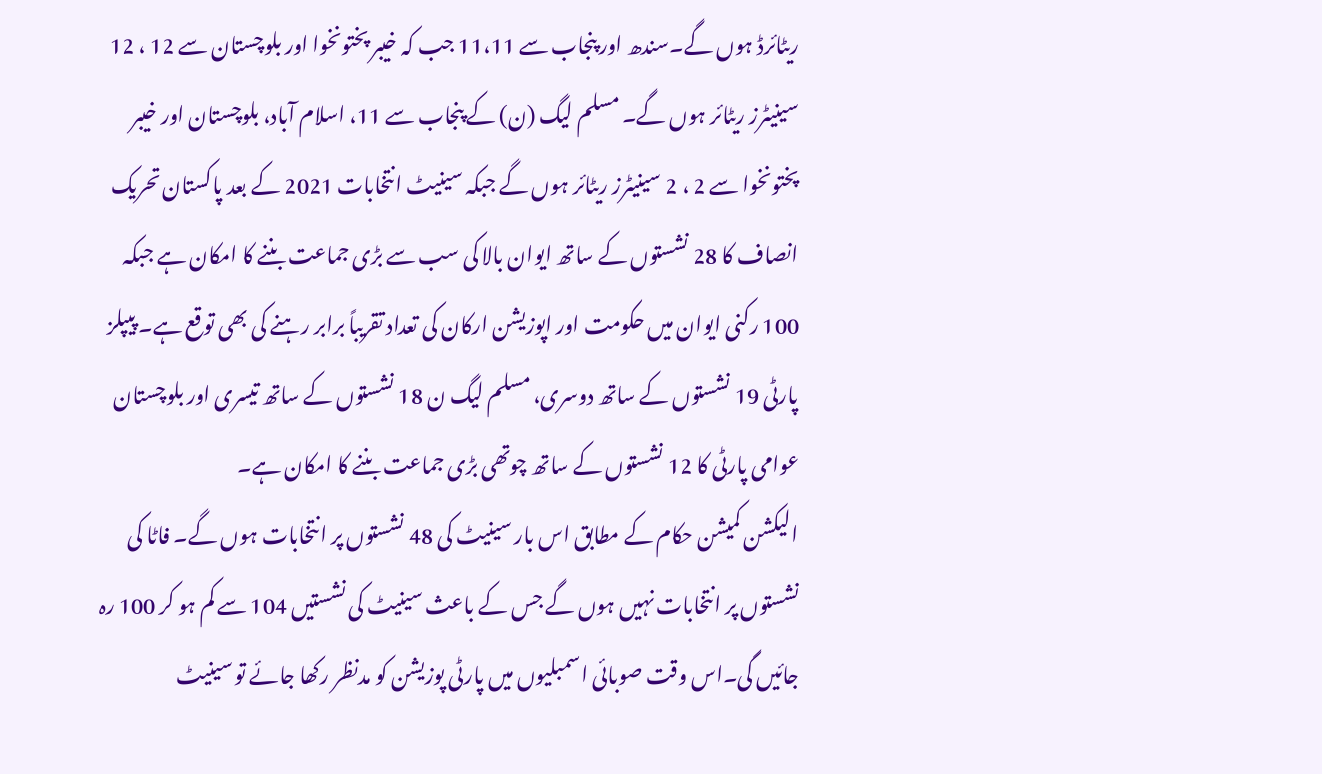ریٹائرڈ ہوں گے۔سندھ اور پنجاب سے 11،11 جب کہ خیبر پختونخوا اور بلوچستان سے 12 ، 12 سینیٹرز ریٹائر ہوں گے۔ مسلم لیگ (ن) کے پنجاب سے 11، اسلام آباد، بلوچستان اور خیبر پختونخوا سے 2 ، 2 سینیٹرز ریٹائر ہوں گے جبکہ سینیٹ انتخابات 2021 کے بعد پاکستان تحریک انصاف کا 28 نشستوں کے ساتھ ایوان بالا کی سب سے بڑی جماعت بننے کا امکان ہے جبکہ 100 رکنی ایوان میں حکومت اور اپوزیشن ارکان کی تعداد تقریباً برابر رہنے کی بھی توقع ہے۔ پیپلز پارٹی 19 نشستوں کے ساتھ دوسری، مسلم لیگ ن 18 نشستوں کے ساتھ تیسری اور بلوچستان عوامی پارٹی کا 12 نشستوں کے ساتھ چوتھی بڑی جماعت بننے کا امکان ہے۔
الیکشن کمیشن حکام کے مطابق اس بار سینیٹ کی 48 نشستوں پر انتخابات ہوں گے۔ فاٹا کی نشستوں پر انتخابات نہیں ہوں گے جس کے باعث سینیٹ کی نشستیں 104 سے کم ہو کر 100 رہ جائیں گی۔اس وقت صوبائی اسمبلیوں میں پارٹی پوزیشن کو مدنظر رکھا جائے تو سینیٹ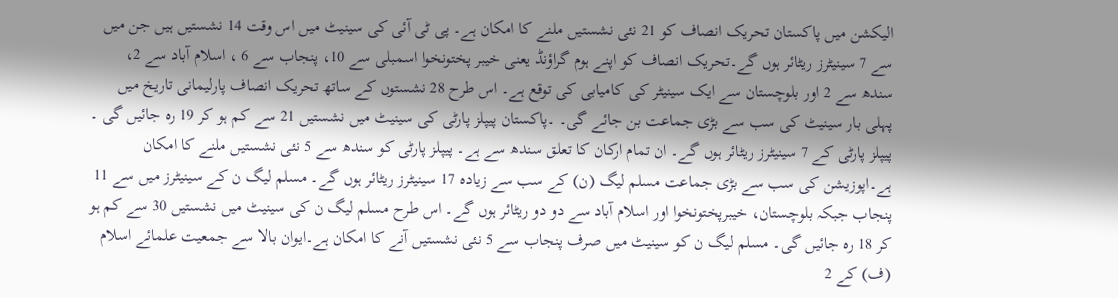الیکشن میں پاکستان تحریک انصاف کو 21 نئی نشستیں ملنے کا امکان ہے۔ پی ٹی آئی کی سینیٹ میں اس وقت 14 نشستیں ہیں جن میں سے 7 سینیٹرز ریٹائر ہوں گے۔تحریک انصاف کو اپنے ہوم گراؤنڈ یعنی خیبر پختونخوا اسمبلی سے 10، پنجاب سے 6 ، اسلام آباد سے 2، سندھ سے 2 اور بلوچستان سے ایک سینیٹر کی کامیابی کی توقع ہے۔ اس طرح 28 نشستوں کے ساتھ تحریک انصاف پارلیمانی تاریخ میں پہلی بار سینیٹ کی سب سے بڑی جماعت بن جائے گی۔ ۔پاکستان پیپلز پارٹی کی سینیٹ میں نشستیں 21 سے کم ہو کر 19 رہ جائیں گی ۔ پیپلز پارٹی کے 7 سینیٹرز ریٹائر ہوں گے۔ ان تمام ارکان کا تعلق سندھ سے ہے۔ پیپلز پارٹی کو سندھ سے 5 نئی نشستیں ملنے کا امکان ہے۔اپوزیشن کی سب سے بڑی جماعت مسلم لیگ (ن) کے سب سے زیادہ 17 سینیٹرز ریٹائر ہوں گے۔ مسلم لیگ ن کے سینیٹرز میں سے 11 پنجاب جبکہ بلوچستان، خیبرپختونخوا اور اسلام آباد سے دو دو ریٹائر ہوں گے۔ اس طرح مسلم لیگ ن کی سینیٹ میں نشستیں 30 سے کم ہو کر 18 رہ جائیں گی۔ مسلم لیگ ن کو سینیٹ میں صرف پنجاب سے 5 نئی نشستیں آنے کا امکان ہے۔ایوان بالا سے جمعیت علمائے اسلام (ف) کے 2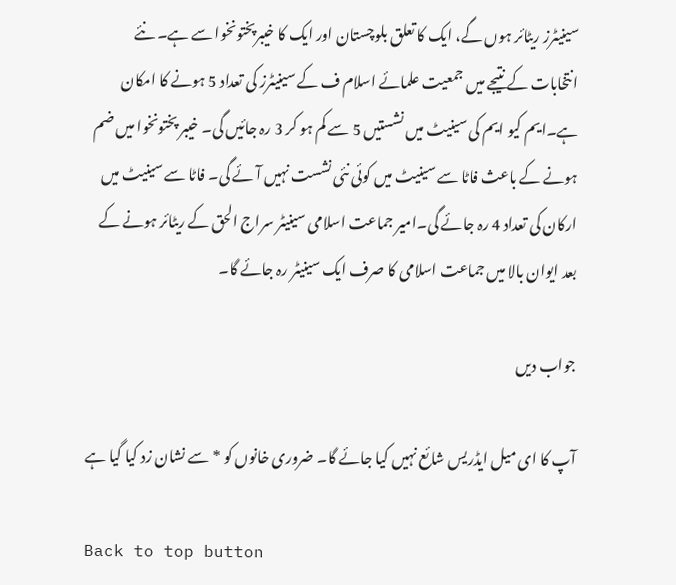سینیٹرز ریٹائر ہوں گے، ایک کا تعلق بلوچستان اور ایک کا خیبرپختونخوا سے ہے۔ نئے انتخابات کے نتیجے میں جمعیت علمائے اسلام ف کے سینیٹرز کی تعداد 5 ہونے کا امکان ہے۔ایم کیو ایم کی سینیٹ میں نشستیں 5 سے کم ہو کر 3 رہ جائیں گی۔ خیبر پختونخوا میں ضم ہونے کے باعث فاٹا سے سینیٹ میں کوئی نئی نشست نہیں آئے گی۔ فاٹا سے سینیٹ میں ارکان کی تعداد 4 رہ جائے گی۔امیر جماعت اسلامی سینیٹر سراج الحق کے ریٹائر ہونے کے بعد ایوان بالا میں جماعت اسلامی کا صرف ایک سینیٹر رہ جائے گا۔

جواب دیں

آپ کا ای میل ایڈریس شائع نہیں کیا جائے گا۔ ضروری خانوں کو * سے نشان زد کیا گیا ہے

Back to top button